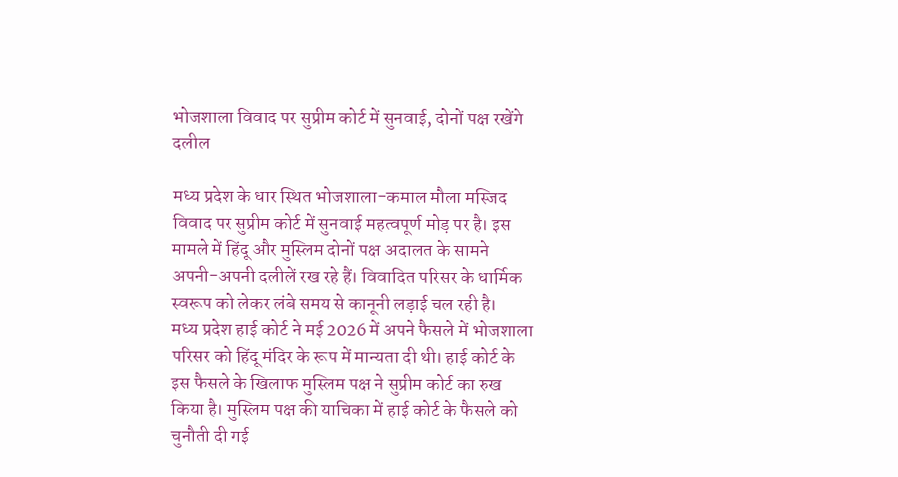भोजशाला विवाद पर सुप्रीम कोर्ट में सुनवाई, दोनों पक्ष रखेंगे दलील

मध्य प्रदेश के धार स्थित भोजशाला-कमाल मौला मस्जिद विवाद पर सुप्रीम कोर्ट में सुनवाई महत्वपूर्ण मोड़ पर है। इस मामले में हिंदू और मुस्लिम दोनों पक्ष अदालत के सामने अपनी-अपनी दलीलें रख रहे हैं। विवादित परिसर के धार्मिक स्वरूप को लेकर लंबे समय से कानूनी लड़ाई चल रही है।
मध्य प्रदेश हाई कोर्ट ने मई 2026 में अपने फैसले में भोजशाला परिसर को हिंदू मंदिर के रूप में मान्यता दी थी। हाई कोर्ट के इस फैसले के खिलाफ मुस्लिम पक्ष ने सुप्रीम कोर्ट का रुख किया है। मुस्लिम पक्ष की याचिका में हाई कोर्ट के फैसले को चुनौती दी गई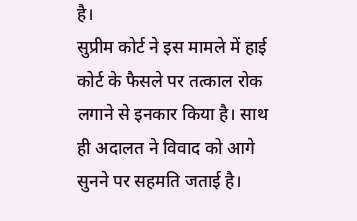है।
सुप्रीम कोर्ट ने इस मामले में हाई कोर्ट के फैसले पर तत्काल रोक लगाने से इनकार किया है। साथ ही अदालत ने विवाद को आगे सुनने पर सहमति जताई है।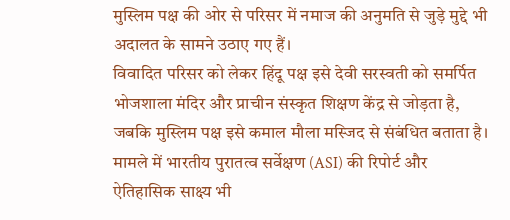मुस्लिम पक्ष की ओर से परिसर में नमाज की अनुमति से जुड़े मुद्दे भी अदालत के सामने उठाए गए हैं।
विवादित परिसर को लेकर हिंदू पक्ष इसे देवी सरस्वती को समर्पित भोजशाला मंदिर और प्राचीन संस्कृत शिक्षण केंद्र से जोड़ता है, जबकि मुस्लिम पक्ष इसे कमाल मौला मस्जिद से संबंधित बताता है। मामले में भारतीय पुरातत्व सर्वेक्षण (ASI) की रिपोर्ट और ऐतिहासिक साक्ष्य भी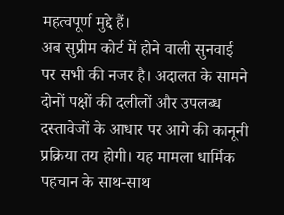महत्वपूर्ण मुद्दे हैं।
अब सुप्रीम कोर्ट में होने वाली सुनवाई पर सभी की नजर है। अदालत के सामने दोनों पक्षों की दलीलों और उपलब्ध दस्तावेजों के आधार पर आगे की कानूनी प्रक्रिया तय होगी। यह मामला धार्मिक पहचान के साथ-साथ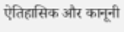ऐतिहासिक और कानूनी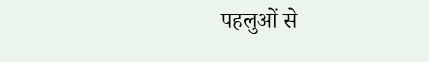पहलुओं से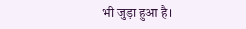भी जुड़ा हुआ है।